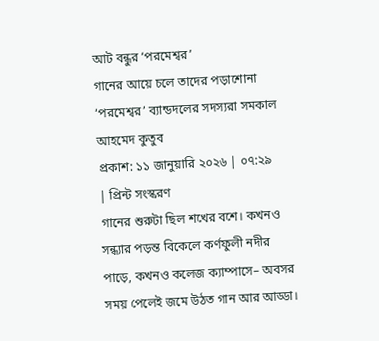আট বন্ধুর ‘পরমেশ্বর’
গানের আয়ে চলে তাদের পড়াশোনা
‘পরমেশ্বর’ ব্যান্ডদলের সদস্যরা সমকাল
আহমেদ কুতুব
প্রকাশ: ১১ জানুয়ারি ২০২৬ | ০৭:২৯
| প্রিন্ট সংস্করণ
গানের শুরুটা ছিল শখের বশে। কখনও সন্ধ্যার পড়ন্ত বিকেলে কর্ণফুলী নদীর পাড়ে, কখনও কলেজ ক্যাম্পাসে– অবসর সময় পেলেই জমে উঠত গান আর আড্ডা।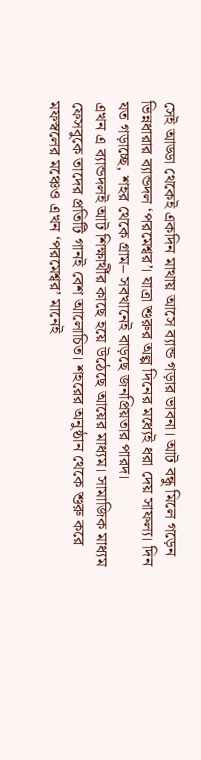সেই আড্ডা থেকেই একদিন মাথায় আসে ব্যান্ড গড়ার ভাবনা। আট বন্ধু মিলে গড়েন ভিন্নধারার ব্যান্ডদল ‘পরমেশ্বর’। যাত্রা শুরুর অল্প দিনের মধ্যেই ধরা দেয় সাফল্য। দিন যত গড়াচ্ছে, শহর থেকে গ্রাম– সবখানেই বাড়ছে জনপ্রিয়তার পারদ।
এখন এ ব্যান্ডদলই আট শিক্ষার্থীর কাছে হয়ে উঠেছে আয়ের মাধ্যম। সামাজিক মাধ্যম ফেসবুকে তাদের প্রতিটি গানই বেশ আলোচিত। শহরের অনুষ্ঠান থেকে শুরু করে মফস্বলের মঞ্চেও এখন ‘পরমেশ্বর’ মানেই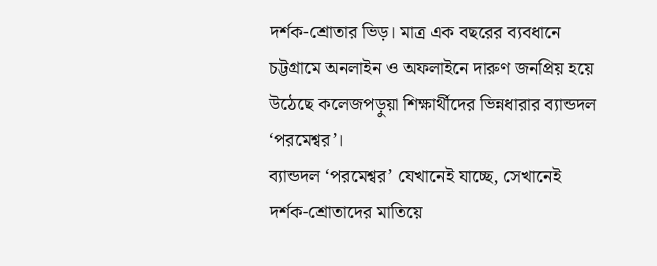দর্শক-শ্রোতার ভিড়। মাত্র এক বছরের ব্যবধানে চট্টগ্রামে অনলাইন ও অফলাইনে দারুণ জনপ্রিয় হয়ে উঠেছে কলেজপড়ুয়া শিক্ষার্থীদের ভিন্নধারার ব্যান্ডদল ‘পরমেশ্বর’।
ব্যান্ডদল ‘পরমেশ্বর’ যেখানেই যাচ্ছে, সেখানেই দর্শক-শ্রোতাদের মাতিয়ে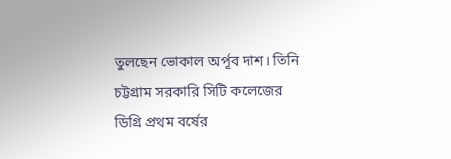তুলছেন ভোকাল অর্পূব দাশ। তিনি চট্টগ্রাম সরকারি সিটি কলেজের ডিগ্রি প্রথম বর্ষের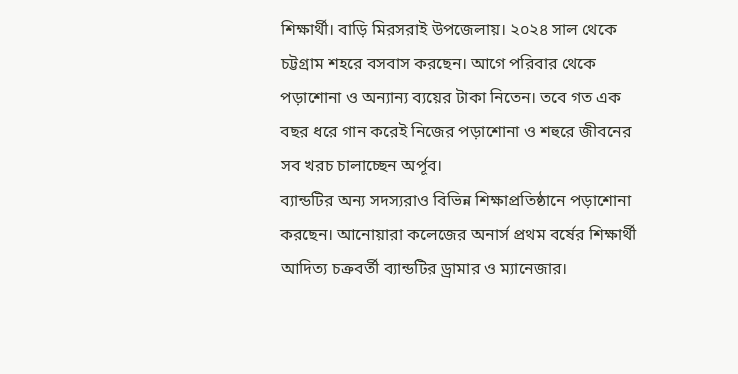শিক্ষার্থী। বাড়ি মিরসরাই উপজেলায়। ২০২৪ সাল থেকে চট্টগ্রাম শহরে বসবাস করছেন। আগে পরিবার থেকে পড়াশোনা ও অন্যান্য ব্যয়ের টাকা নিতেন। তবে গত এক বছর ধরে গান করেই নিজের পড়াশোনা ও শহুরে জীবনের সব খরচ চালাচ্ছেন অর্পূব।
ব্যান্ডটির অন্য সদস্যরাও বিভিন্ন শিক্ষাপ্রতিষ্ঠানে পড়াশোনা করছেন। আনোয়ারা কলেজের অনার্স প্রথম বর্ষের শিক্ষার্থী আদিত্য চক্রবর্তী ব্যান্ডটির ড্রামার ও ম্যানেজার।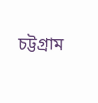চট্টগ্রাম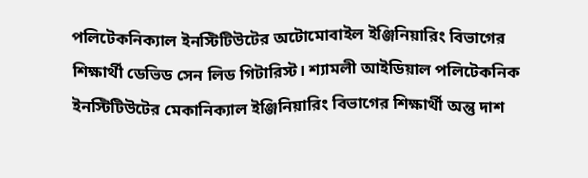পলিটেকনিক্যাল ইনস্টিটিউটের অটোমোবাইল ইঞ্জিনিয়ারিং বিভাগের শিক্ষার্থী ডেভিড সেন লিড গিটারিস্ট। শ্যামলী আইডিয়াল পলিটেকনিক ইনস্টিটিউটের মেকানিক্যাল ইঞ্জিনিয়ারিং বিভাগের শিক্ষার্থী অন্তু দাশ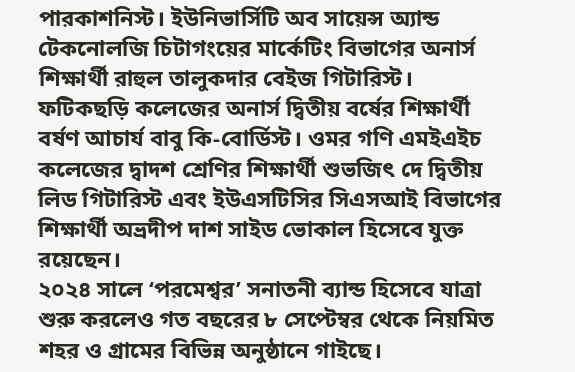পারকাশনিস্ট। ইউনিভার্সিটি অব সায়েন্স অ্যান্ড টেকনোলজি চিটাগংয়ের মার্কেটিং বিভাগের অনার্স শিক্ষার্থী রাহুল তালুকদার বেইজ গিটারিস্ট। ফটিকছড়ি কলেজের অনার্স দ্বিতীয় বর্ষের শিক্ষার্থী বর্ষণ আচার্য বাবু কি-বোর্ডিস্ট। ওমর গণি এমইএইচ কলেজের দ্বাদশ শ্রেণির শিক্ষার্থী শুভজিৎ দে দ্বিতীয় লিড গিটারিস্ট এবং ইউএসটিসির সিএসআই বিভাগের শিক্ষার্থী অভ্রদীপ দাশ সাইড ভোকাল হিসেবে যুক্ত রয়েছেন।
২০২৪ সালে ‘পরমেশ্বর’ সনাতনী ব্যান্ড হিসেবে যাত্রা শুরু করলেও গত বছরের ৮ সেপ্টেম্বর থেকে নিয়মিত শহর ও গ্রামের বিভিন্ন অনুষ্ঠানে গাইছে।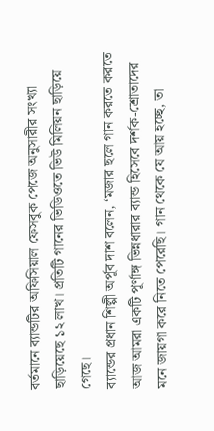বর্তমানে ব্যান্ডটির অফিসিয়াল ফেসবুক পেজে অনুসারীর সংখ্যা ছাড়িয়েছে ১২ লাখ। প্রতিটি গানের ভিডিওতে ভিউ মিলিয়ন ছাড়িয়ে গেছে।
ব্যান্ডের প্রধান শিল্পী অর্পূব দাশ বলেন, ‘মজার ছলে গান করতে করতে আজ আমরা একটি পূর্ণাঙ্গ ভিন্নধারার ব্যান্ড হিসেবে দর্শক-শ্রোতাদের মনে জায়গা করে নিতে পেরেছি। গান থেকে যে আয় হচ্ছে, তা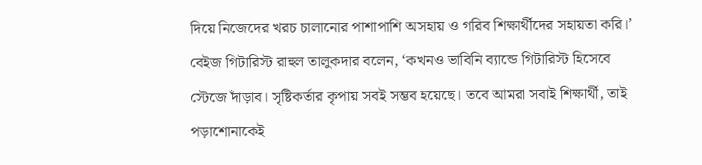দিয়ে নিজেদের খরচ চালানোর পাশাপাশি অসহায় ও গরিব শিক্ষার্থীদের সহায়তা করি।’
বেইজ গিটারিস্ট রাহুল তালুকদার বলেন, ‘কখনও ভাবিনি ব্যান্ডে গিটারিস্ট হিসেবে স্টেজে দাঁড়াব। সৃষ্টিকর্তার কৃপায় সবই সম্ভব হয়েছে। তবে আমরা সবাই শিক্ষার্থী, তাই পড়াশোনাকেই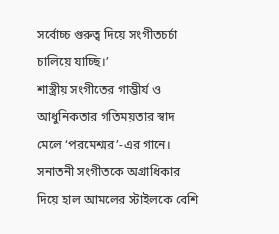সর্বোচ্চ গুরুত্ব দিয়ে সংগীতচর্চা চালিয়ে যাচ্ছি।’
শাস্ত্রীয় সংগীতের গাম্ভীর্য ও আধুনিকতার গতিময়তার স্বাদ মেলে ‘পরমেশ্মর’-এর গানে। সনাতনী সংগীতকে অগ্রাধিকার দিয়ে হাল আমলের স্টাইলকে বেশি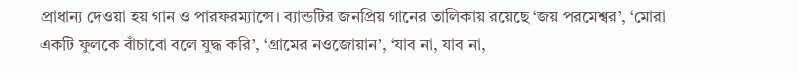প্রাধান্য দেওয়া হয় গান ও পারফরম্যান্সে। ব্যান্ডটির জনপ্রিয় গানের তালিকায় রয়েছে ‘জয় পরমেশ্বর’, ‘মোরা একটি ফুলকে বাঁচাবো বলে যুদ্ধ করি’, ‘গ্রামের নওজোয়ান’, ‘যাব না, যাব না,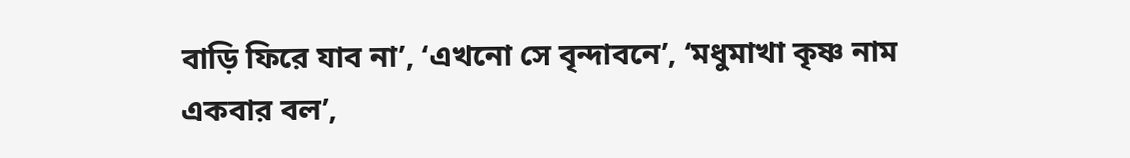বাড়ি ফিরে যাব না’, ‘এখনো সে বৃন্দাবনে’, ‘মধুমাখা কৃষ্ণ নাম একবার বল’,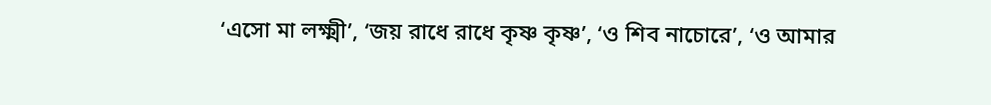‘এসো মা লক্ষ্মী’, ‘জয় রাধে রাধে কৃষ্ণ কৃষ্ণ’, ‘ও শিব নাচোরে’, ‘ও আমার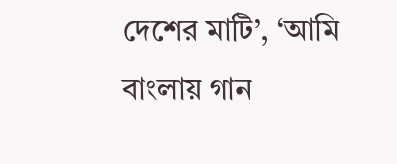দেশের মাটি’, ‘আমি বাংলায় গান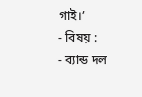গাই।’
- বিষয় :
- ব্যান্ড দল